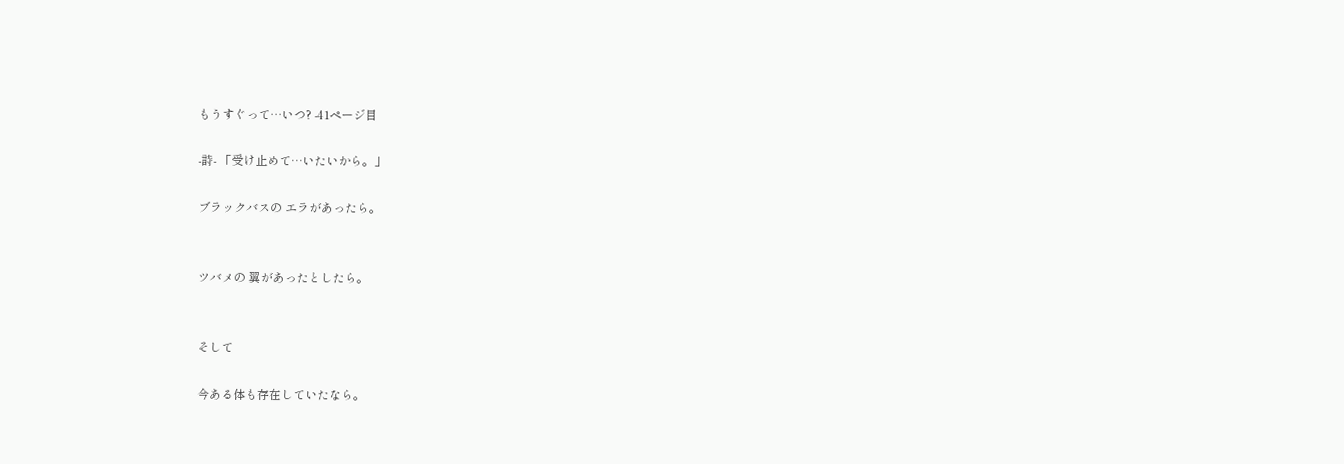もうすぐって…いつ? -41ページ目

-詩- 「受け止めて…いたいから。」

ブラックバスの エラがあったら。


ツバメの 翼があったとしたら。


そして

今ある体も存在していたなら。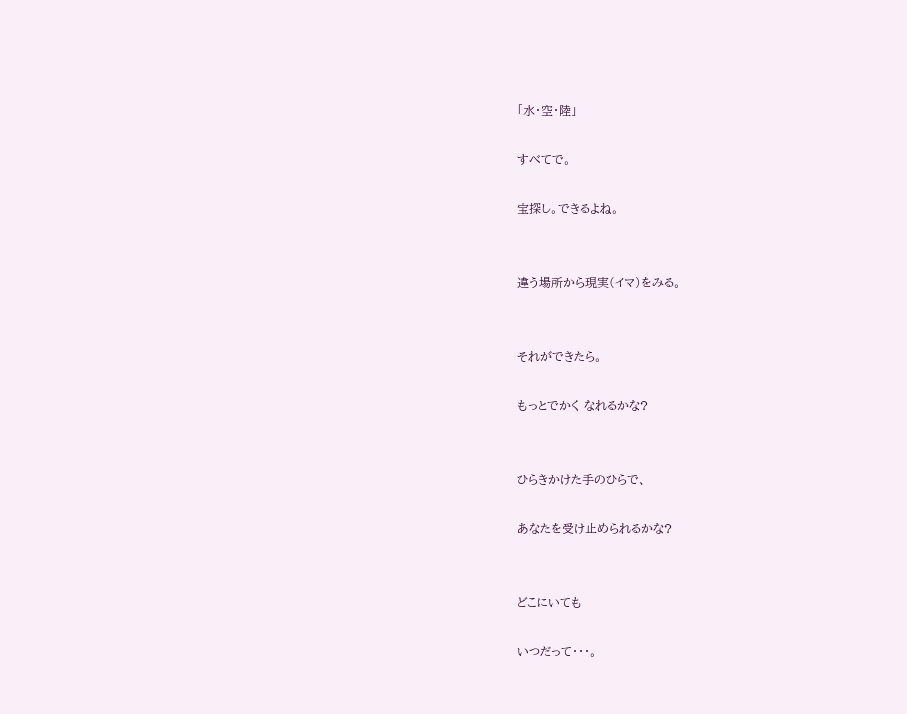「水・空・陸」

すべてで。

宝探し。できるよね。


違う場所から現実(イマ)をみる。


それができたら。

もっとでかく なれるかな?


ひらきかけた手のひらで、

あなたを受け止められるかな?


どこにいても

いつだって・・・。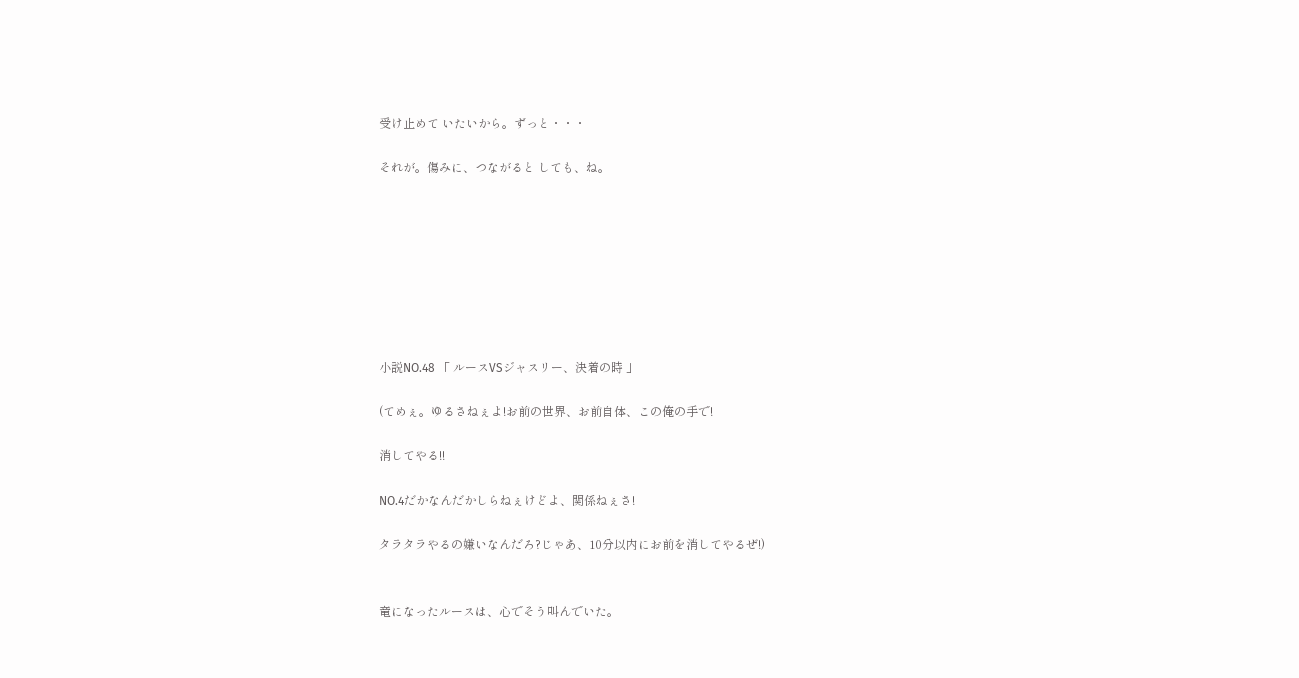受け止めて いたいから。ずっと・・・

それが。傷みに、つながると しても、ね。








小説NO.48 「 ルースVSジャスリー、決着の時 」

(てめぇ。ゆるさねぇよ!お前の世界、お前自体、この俺の手で!

消してやる!!

NO.4だかなんだかしらねぇけどよ、関係ねぇさ!

タラタラやるの嫌いなんだろ?じゃあ、10分以内にお前を消してやるぜ!)


竜になったルースは、心でそう叫んでいた。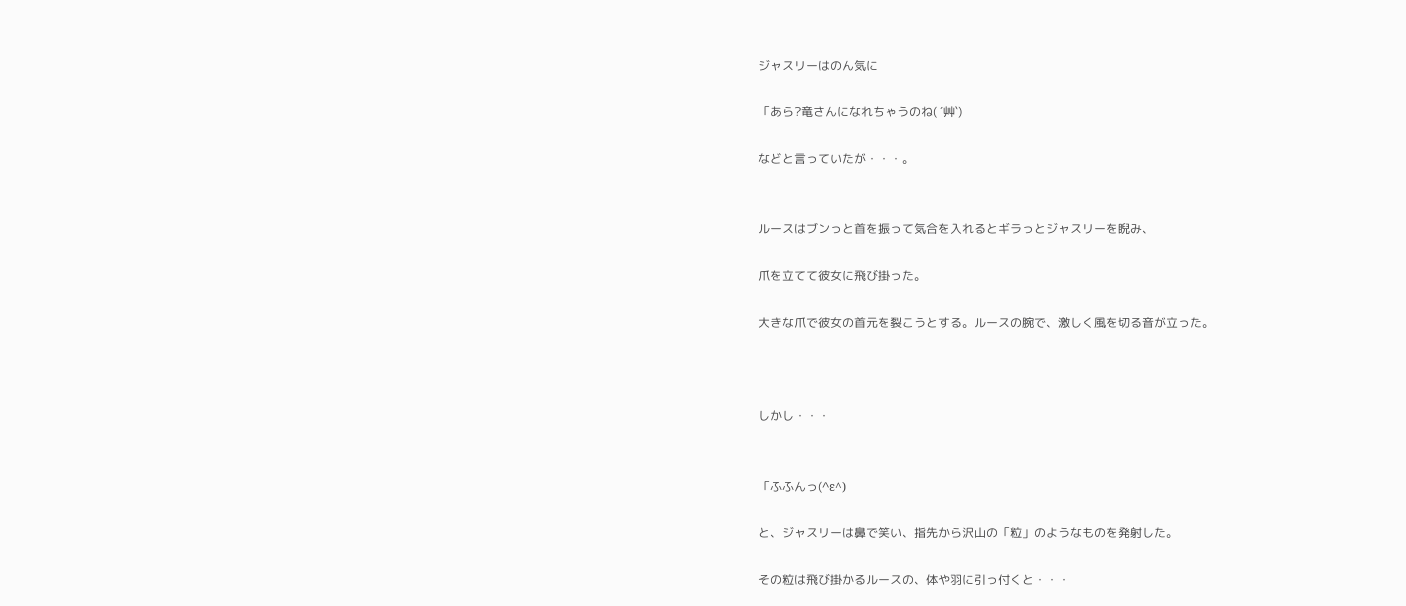ジャスリーはのん気に

「あら?竜さんになれちゃうのね( ´艸`)

などと言っていたが・・・。


ルースはブンっと首を振って気合を入れるとギラっとジャスリーを睨み、

爪を立てて彼女に飛び掛った。

大きな爪で彼女の首元を裂こうとする。ルースの腕で、激しく風を切る音が立った。



しかし・・・


「ふふんっ(^ε^)

と、ジャスリーは鼻で笑い、指先から沢山の「粒」のようなものを発射した。

その粒は飛び掛かるルースの、体や羽に引っ付くと・・・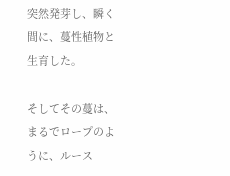突然発芽し、瞬く間に、蔓性植物と生育した。

そしてその蔓は、まるでロープのように、ルース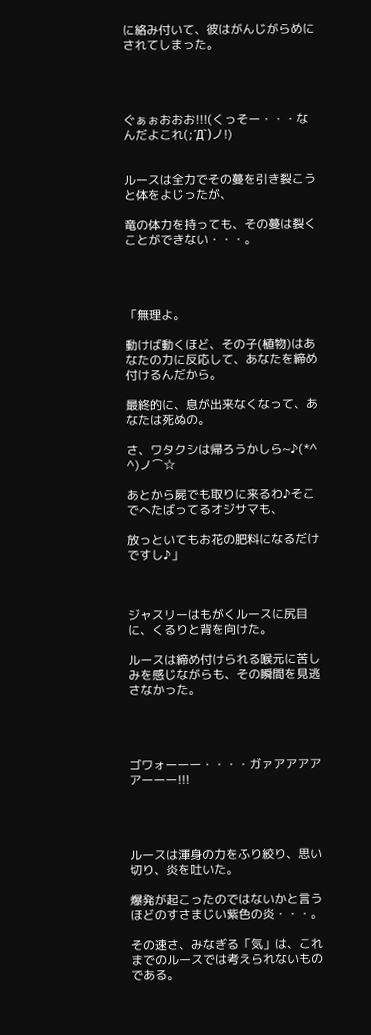に絡み付いて、彼はがんじがらめにされてしまった。




ぐぁぉおおお!!!(くっそー・・・なんだよこれ(;´Д`)ノ!)


ルースは全力でその蔓を引き裂こうと体をよじったが、

竜の体力を持っても、その蔓は裂くことができない・・・。




「無理よ。

動けば動くほど、その子(植物)はあなたの力に反応して、あなたを締め付けるんだから。

最終的に、息が出来なくなって、あなたは死ぬの。

さ、ワタクシは帰ろうかしら~♪(*^ ^)ノ⌒☆

あとから屍でも取りに来るわ♪そこでへたばってるオジサマも、

放っといてもお花の肥料になるだけですし♪」



ジャスリーはもがくルースに尻目に、くるりと背を向けた。

ルースは締め付けられる喉元に苦しみを感じながらも、その瞬間を見逃さなかった。




ゴワォーーー・・・・ガァアアアアアーーー!!!




ルースは渾身の力をふり絞り、思い切り、炎を吐いた。

爆発が起こったのではないかと言うほどのすさまじい紫色の炎・・・。

その速さ、みなぎる「気」は、これまでのルースでは考えられないものである。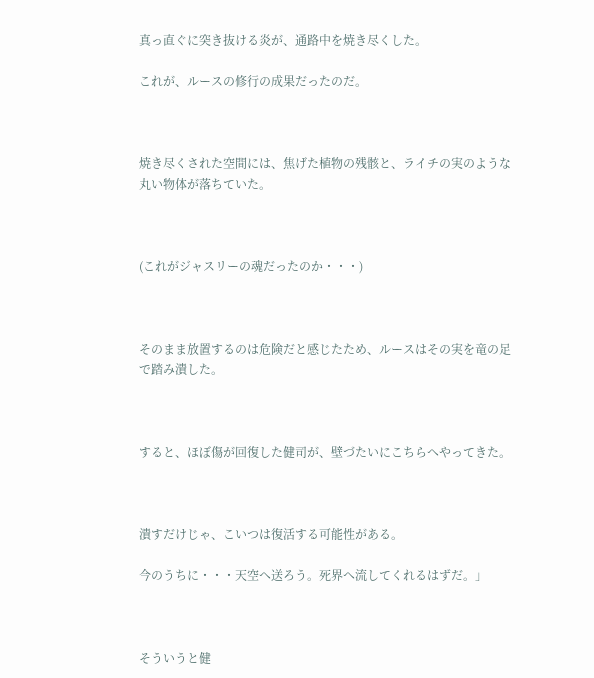真っ直ぐに突き抜ける炎が、通路中を焼き尽くした。

これが、ルースの修行の成果だったのだ。



焼き尽くされた空間には、焦げた植物の残骸と、ライチの実のような丸い物体が落ちていた。



(これがジャスリーの魂だったのか・・・)



そのまま放置するのは危険だと感じたため、ルースはその実を竜の足で踏み潰した。



すると、ほぼ傷が回復した健司が、壁づたいにこちらへやってきた。



潰すだけじゃ、こいつは復活する可能性がある。

今のうちに・・・天空へ送ろう。死界へ流してくれるはずだ。」



そういうと健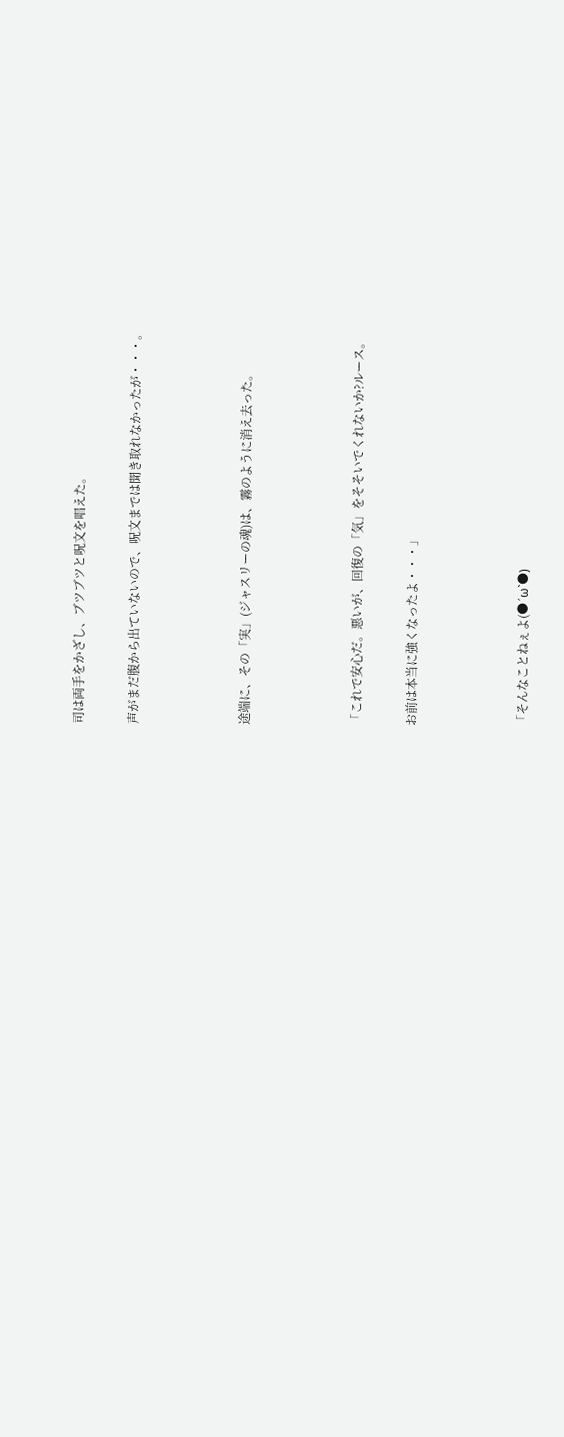司は両手をかざし、ブツブツと呪文を唱えた。

声がまだ腹から出ていないので、呪文までは聞き取れなかったが・・・。



途端に、その「実」(ジャスリーの魂)は、霧のように消え去った。



「これで安心だ。悪いが、回復の「気」をそそいでくれないか?ルース。

お前は本当に強くなったよ・・・」



「そんなことねぇよ(●´ω`●)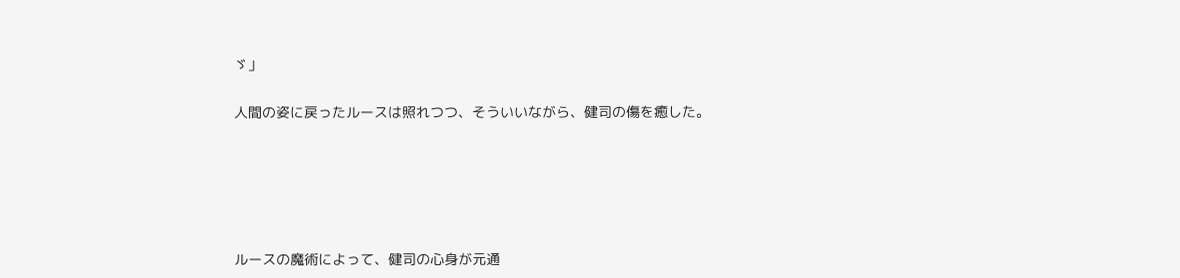ゞ」

人間の姿に戻ったルースは照れつつ、そういいながら、健司の傷を癒した。





ルースの魔術によって、健司の心身が元通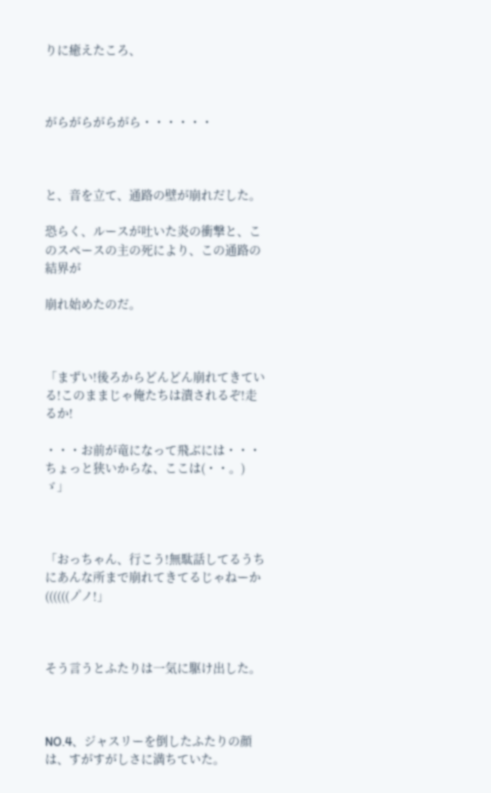りに癒えたころ、



がらがらがらがら・・・・・・



と、音を立て、通路の壁が崩れだした。

恐らく、ルースが吐いた炎の衝撃と、このスペースの主の死により、この通路の結界が

崩れ始めたのだ。



「まずい!後ろからどんどん崩れてきている!このままじゃ俺たちは潰されるぞ!走るか!

・・・お前が竜になって飛ぶには・・・ちょっと狭いからな、ここは(・・。)ゞ」



「おっちゃん、行こう!無駄話してるうちにあんな所まで崩れてきてるじゃねーか((((((ノ゚ノ!」



そう言うとふたりは一気に駆け出した。



NO.4、ジャスリーを倒したふたりの顔は、すがすがしさに満ちていた。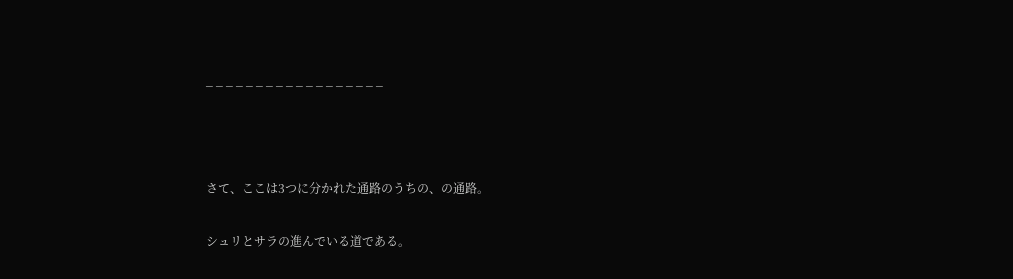_ _ _ _ _ _ _ _ _ _ _ _ _ _ _ _ _ _



さて、ここは3つに分かれた通路のうちの、の通路。

シュリとサラの進んでいる道である。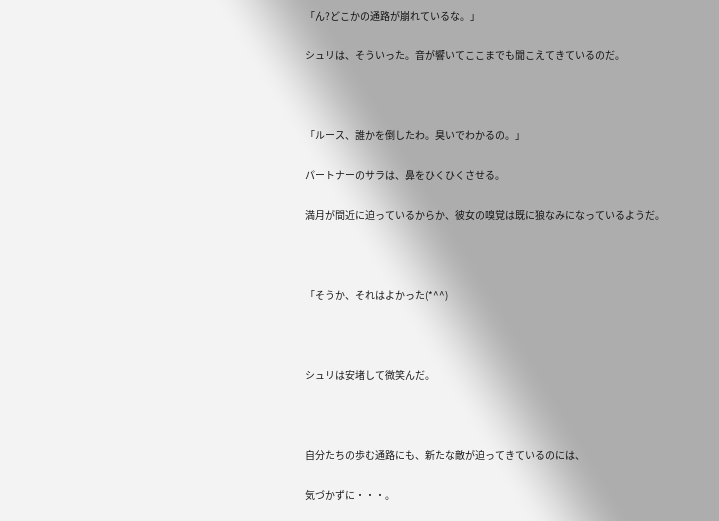「ん?どこかの通路が崩れているな。」

シュリは、そういった。音が響いてここまでも聞こえてきているのだ。



「ルース、誰かを倒したわ。臭いでわかるの。」

パートナーのサラは、鼻をひくひくさせる。

満月が間近に迫っているからか、彼女の嗅覚は既に狼なみになっているようだ。



「そうか、それはよかった(*^^)



シュリは安堵して微笑んだ。



自分たちの歩む通路にも、新たな敵が迫ってきているのには、

気づかずに・・・。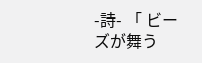-詩- 「 ビーズが舞う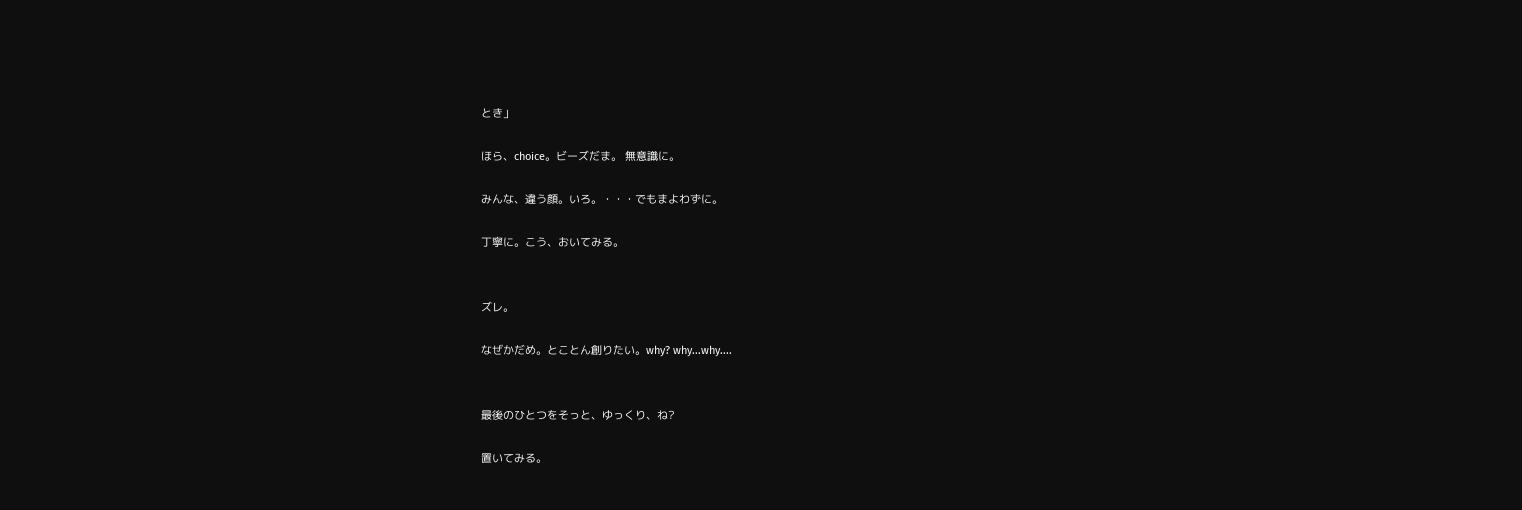とき」

ほら、choice。ビーズだま。 無意識に。

みんな、違う顔。いろ。・・・でもまよわずに。

丁寧に。こう、おいてみる。


ズレ。

なぜかだめ。とことん創りたい。why? why...why....


最後のひとつをそっと、ゆっくり、ね?

置いてみる。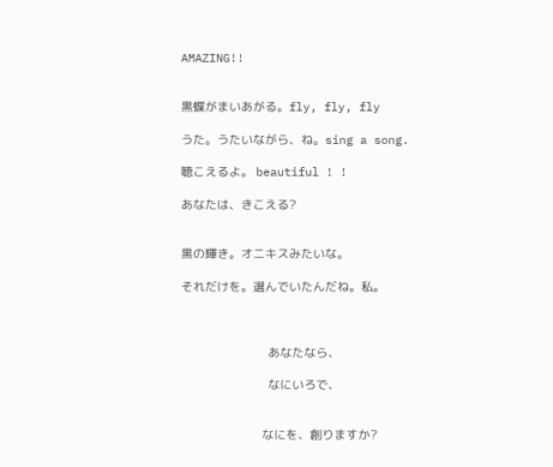AMAZING!!


黒蝶がまいあがる。fly, fly, fly

うた。うたいながら、ね。sing a song.

聴こえるよ。 beautiful ! !

あなたは、きこえる?


黒の輝き。オニキスみたいな。

それだけを。選んでいたんだね。私。



                             あなたなら、

                             なにいろで、


                           なにを、創りますか?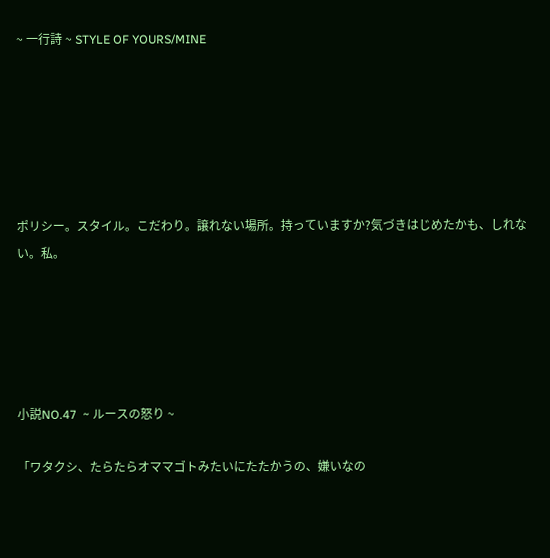~ 一行詩 ~ STYLE OF YOURS/MINE






ポリシー。スタイル。こだわり。譲れない場所。持っていますか?気づきはじめたかも、しれない。私。





小説NO.47  ~ ルースの怒り ~

「ワタクシ、たらたらオママゴトみたいにたたかうの、嫌いなの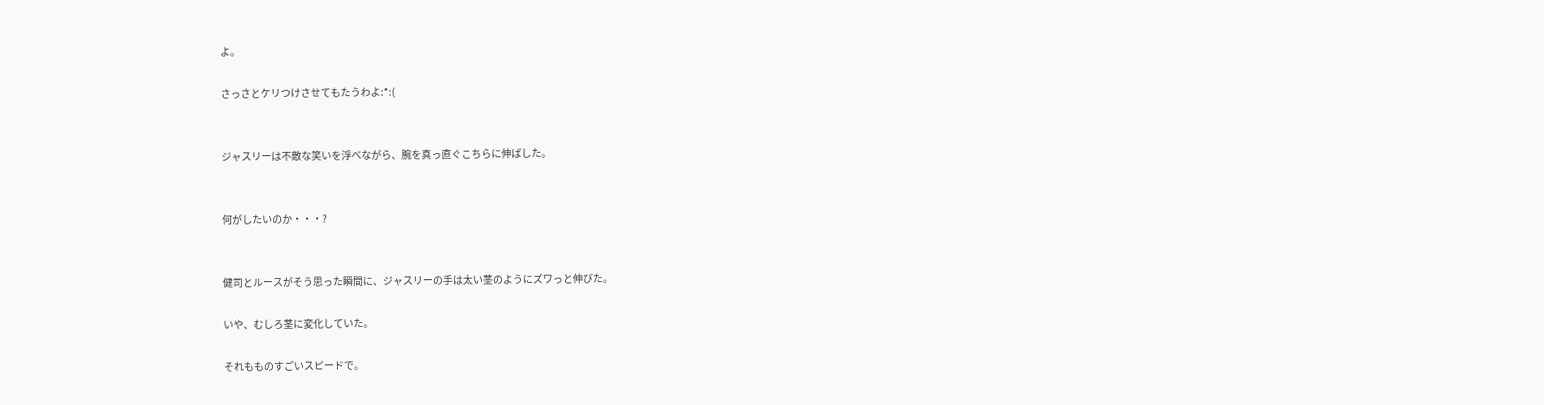よ。

さっさとケリつけさせてもたうわよ:*:(


ジャスリーは不敵な笑いを浮べながら、腕を真っ直ぐこちらに伸ばした。


何がしたいのか・・・?


健司とルースがそう思った瞬間に、ジャスリーの手は太い茎のようにズワっと伸びた。

いや、むしろ茎に変化していた。

それもものすごいスピードで。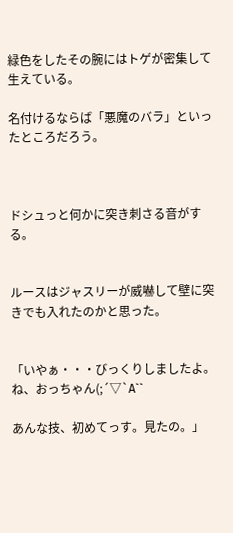緑色をしたその腕にはトゲが密集して生えている。

名付けるならば「悪魔のバラ」といったところだろう。



ドシュっと何かに突き刺さる音がする。


ルースはジャスリーが威嚇して壁に突きでも入れたのかと思った。


「いやぁ・・・びっくりしましたよ。ね、おっちゃん(;´▽`A``

あんな技、初めてっす。見たの。」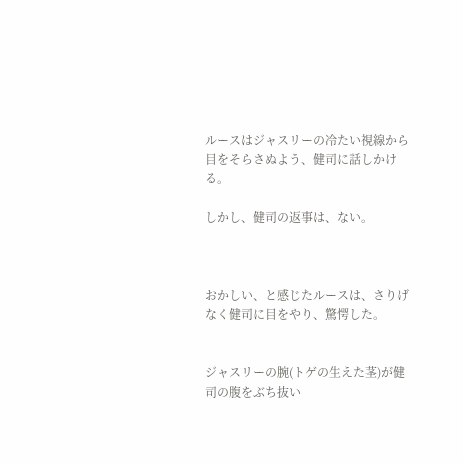ルースはジャスリーの冷たい視線から目をそらさぬよう、健司に話しかける。

しかし、健司の返事は、ない。



おかしい、と感じたルースは、さりげなく健司に目をやり、驚愕した。


ジャスリーの腕(トゲの生えた茎)が健司の腹をぶち抜い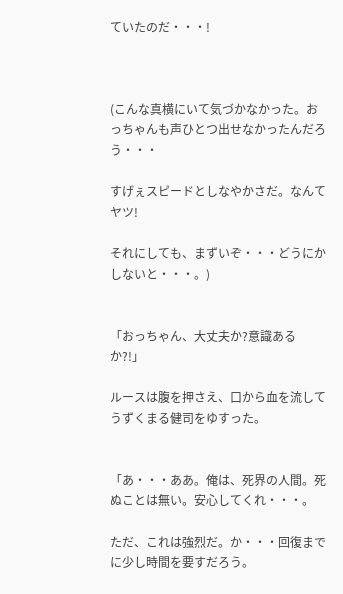ていたのだ・・・!



(こんな真横にいて気づかなかった。おっちゃんも声ひとつ出せなかったんだろう・・・

すげぇスピードとしなやかさだ。なんてヤツ!

それにしても、まずいぞ・・・どうにかしないと・・・。)


「おっちゃん、大丈夫か?意識あるか?!」

ルースは腹を押さえ、口から血を流してうずくまる健司をゆすった。


「あ・・・ああ。俺は、死界の人間。死ぬことは無い。安心してくれ・・・。

ただ、これは強烈だ。か・・・回復までに少し時間を要すだろう。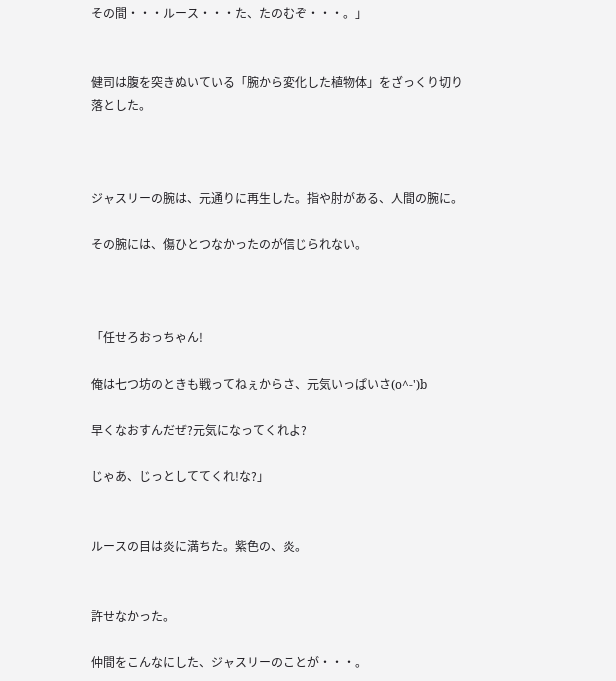その間・・・ルース・・・た、たのむぞ・・・。」


健司は腹を突きぬいている「腕から変化した植物体」をざっくり切り落とした。



ジャスリーの腕は、元通りに再生した。指や肘がある、人間の腕に。

その腕には、傷ひとつなかったのが信じられない。



「任せろおっちゃん!

俺は七つ坊のときも戦ってねぇからさ、元気いっぱいさ(o^-')b

早くなおすんだぜ?元気になってくれよ?

じゃあ、じっとしててくれ!な?」


ルースの目は炎に満ちた。紫色の、炎。


許せなかった。

仲間をこんなにした、ジャスリーのことが・・・。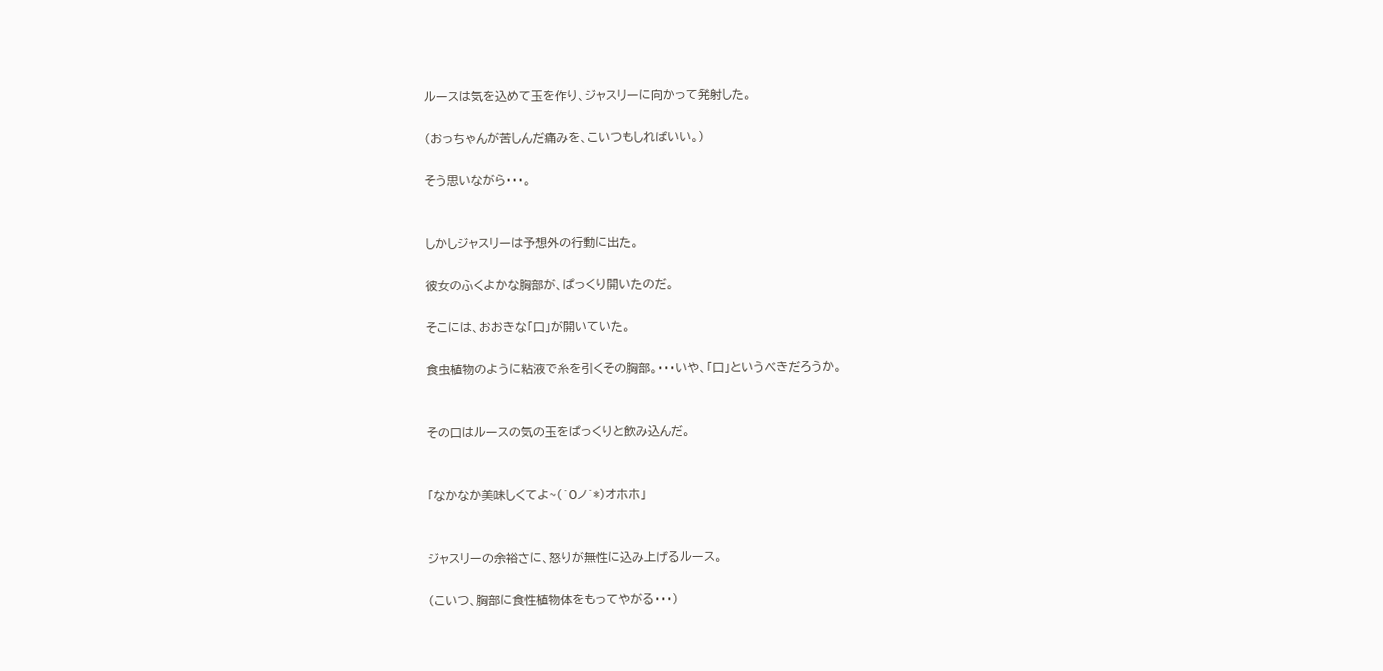ルースは気を込めて玉を作り、ジャスリーに向かって発射した。

(おっちゃんが苦しんだ痛みを、こいつもしればいい。)

そう思いながら・・・。


しかしジャスリーは予想外の行動に出た。

彼女のふくよかな胸部が、ぱっくり開いたのだ。

そこには、おおきな「口」が開いていた。

食虫植物のように粘液で糸を引くその胸部。・・・いや、「口」というべきだろうか。


その口はルースの気の玉をぱっくりと飲み込んだ。


「なかなか美味しくてよ~(´0ノ`*)オホホ」


ジャスリーの余裕さに、怒りが無性に込み上げるルース。

(こいつ、胸部に食性植物体をもってやがる・・・)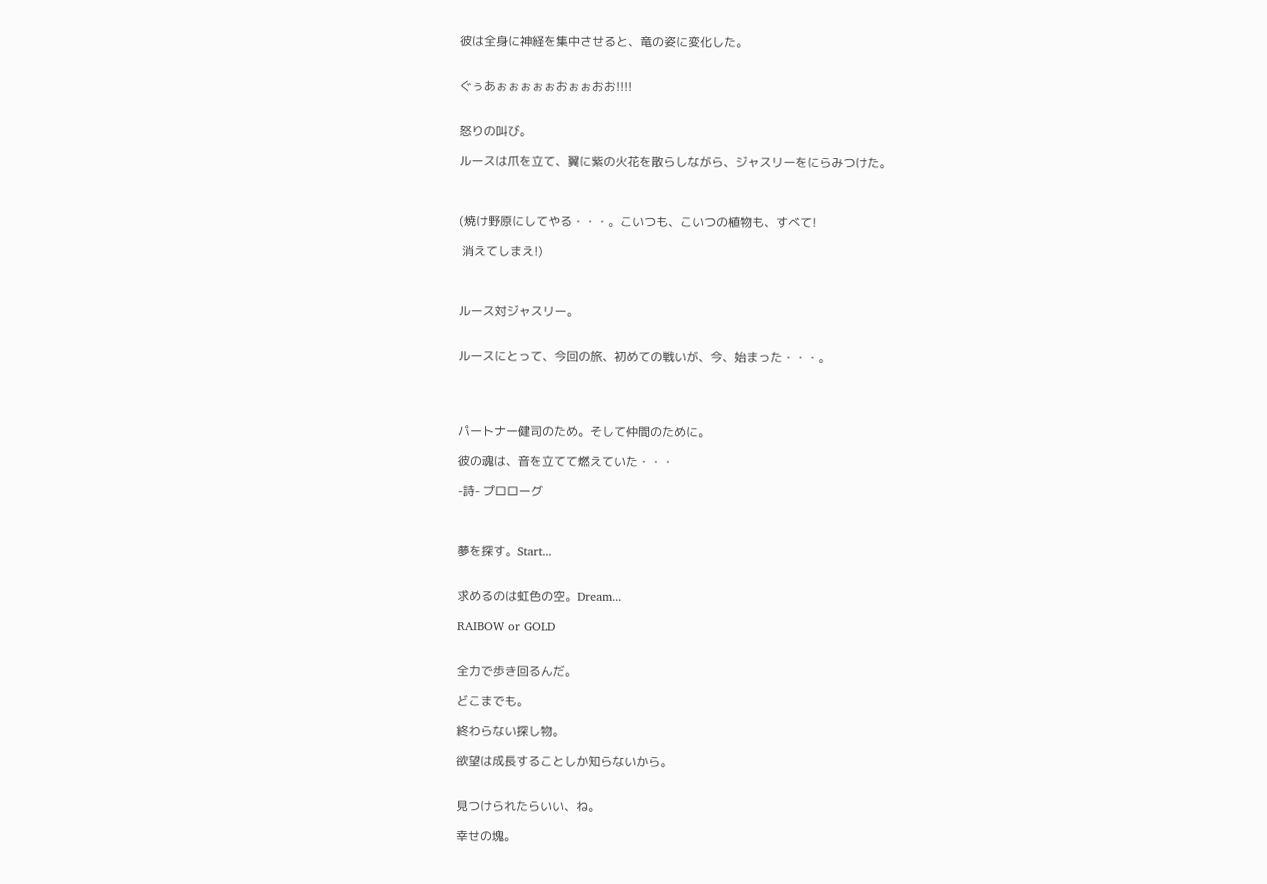彼は全身に神経を集中させると、竜の姿に変化した。


ぐぅあぉぉぉぉぉおぉぉおお!!!!


怒りの叫び。

ルースは爪を立て、翼に紫の火花を散らしながら、ジャスリーをにらみつけた。



(焼け野原にしてやる・・・。こいつも、こいつの植物も、すべて!

 消えてしまえ!)



ルース対ジャスリー。


ルースにとって、今回の旅、初めての戦いが、今、始まった・・・。




パートナー健司のため。そして仲間のために。

彼の魂は、音を立てて燃えていた・・・

-詩- プロローグ



夢を探す。Start...


求めるのは虹色の空。Dream...

RAIBOW or GOLD


全力で歩き回るんだ。

どこまでも。

終わらない探し物。

欲望は成長することしか知らないから。


見つけられたらいい、ね。

幸せの塊。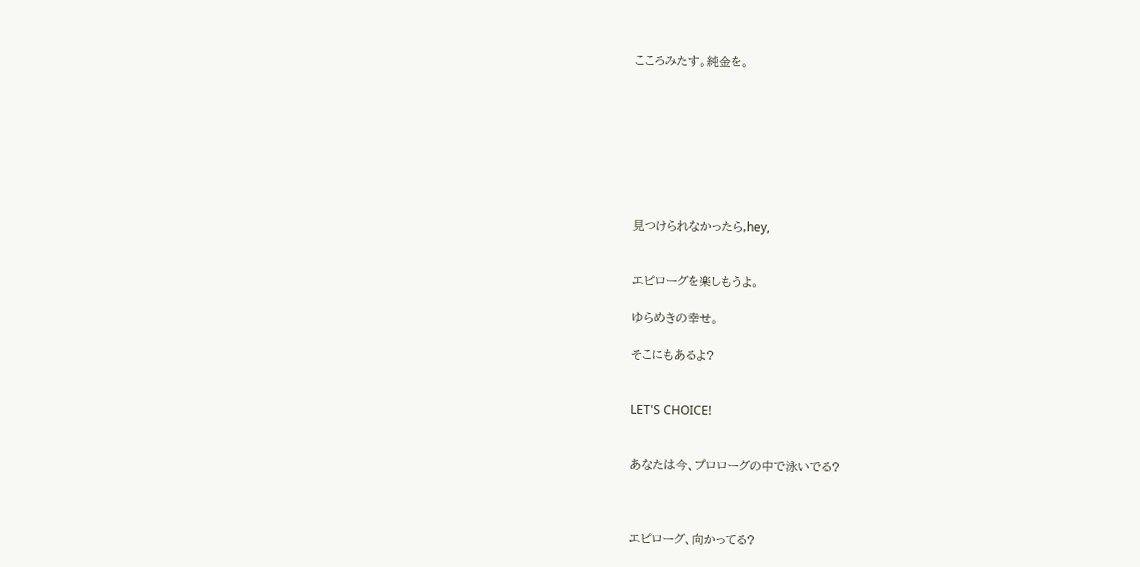こころみたす。純金を。








見つけられなかったら,hey,


エピローグを楽しもうよ。

ゆらめきの幸せ。

そこにもあるよ?


LET'S CHOICE!


あなたは今、プロローグの中で泳いでる?



エピローグ、向かってる?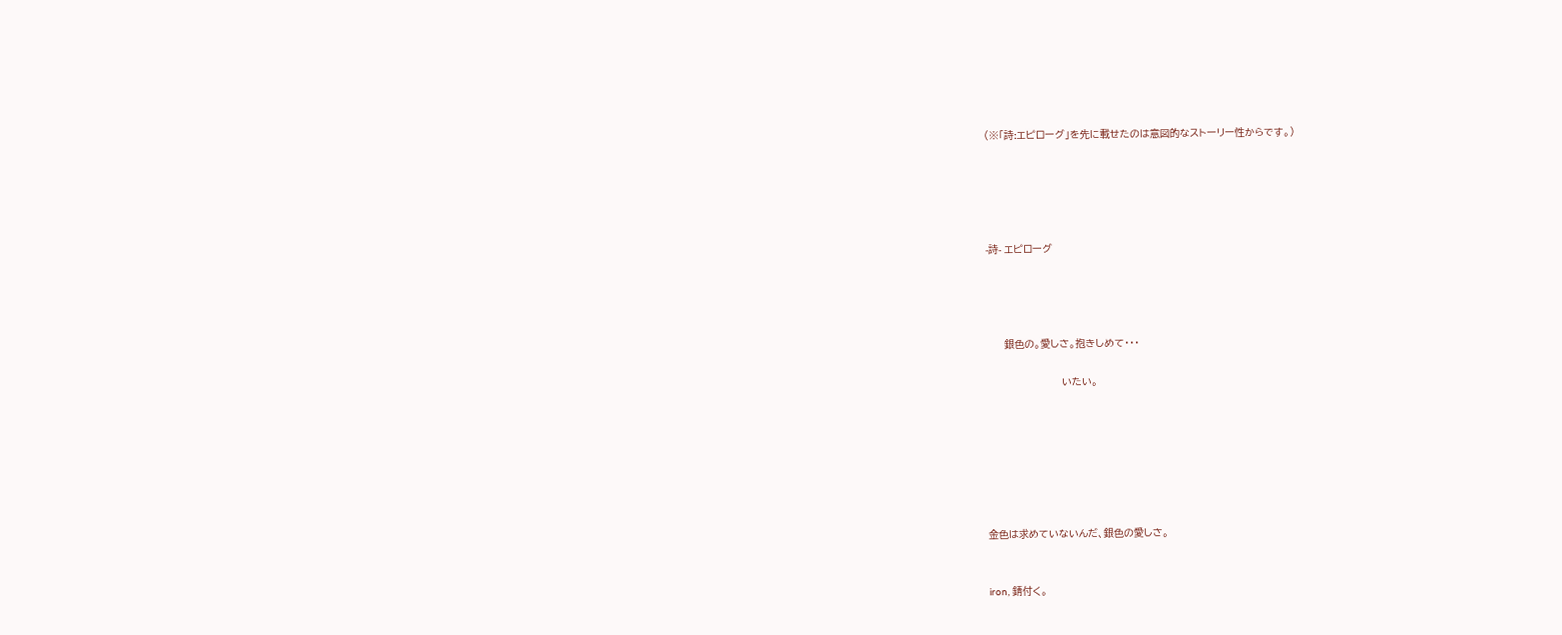(※「詩:エピローグ」を先に載せたのは意図的なストーリー性からです。)





-詩- エピローグ




      銀色の。愛しさ。抱きしめて・・・

                         いたい。







金色は求めていないんだ、銀色の愛しさ。


iron, 錆付く。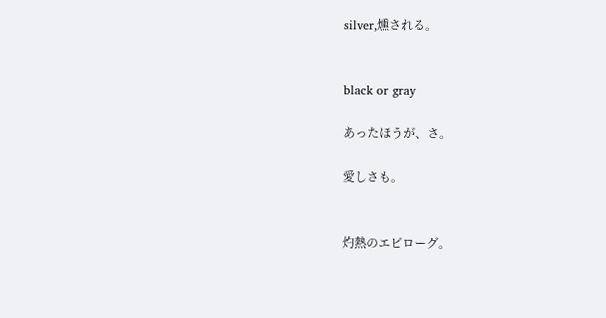silver,燻される。


black or gray

あったほうが、さ。

愛しさも。


灼熱のエピローグ。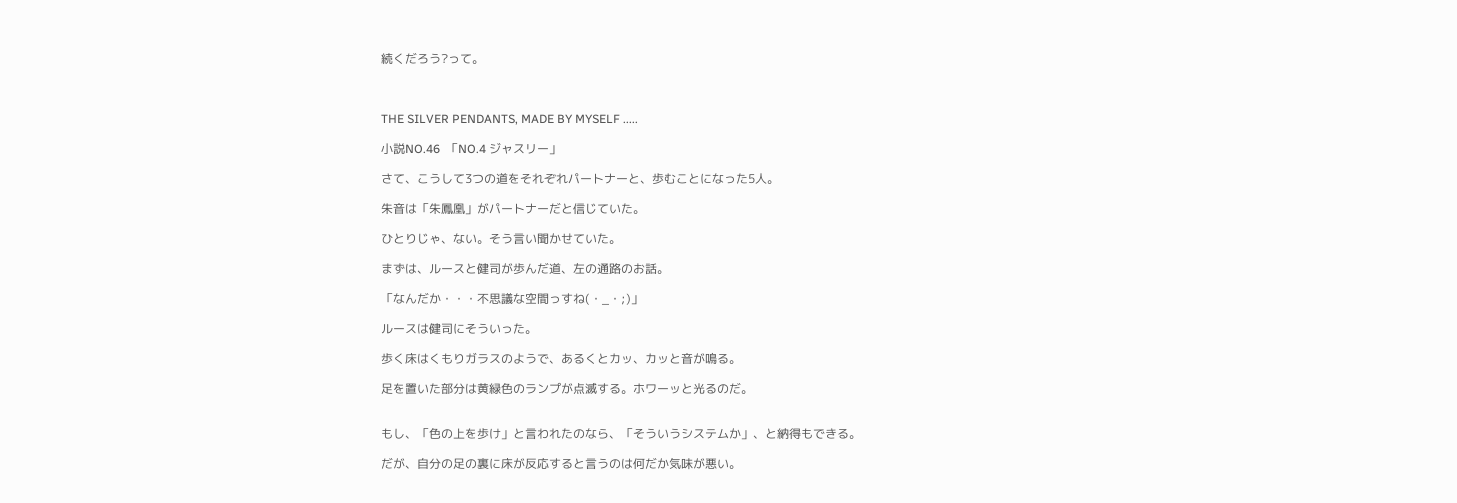続くだろう?って。



THE SILVER PENDANTS, MADE BY MYSELF .....

小説NO.46  「NO.4 ジャスリー」

さて、こうして3つの道をそれぞれパートナーと、歩むことになった5人。

朱音は「朱鳳凰」がパートナーだと信じていた。

ひとりじゃ、ない。そう言い聞かせていた。

まずは、ルースと健司が歩んだ道、左の通路のお話。

「なんだか・・・不思議な空間っすね(・_・;)」

ルースは健司にそういった。

歩く床はくもりガラスのようで、あるくとカッ、カッと音が鳴る。

足を置いた部分は黄緑色のランプが点滅する。ホワーッと光るのだ。


もし、「色の上を歩け」と言われたのなら、「そういうシステムか」、と納得もできる。

だが、自分の足の裏に床が反応すると言うのは何だか気味が悪い。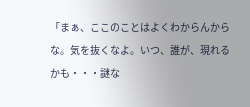「まぁ、ここのことはよくわからんからな。気を抜くなよ。いつ、誰が、現れるかも・・・謎な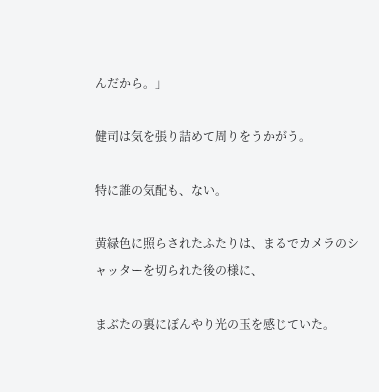んだから。」

健司は気を張り詰めて周りをうかがう。

特に誰の気配も、ない。

黄緑色に照らされたふたりは、まるでカメラのシャッターを切られた後の様に、

まぶたの裏にぼんやり光の玉を感じていた。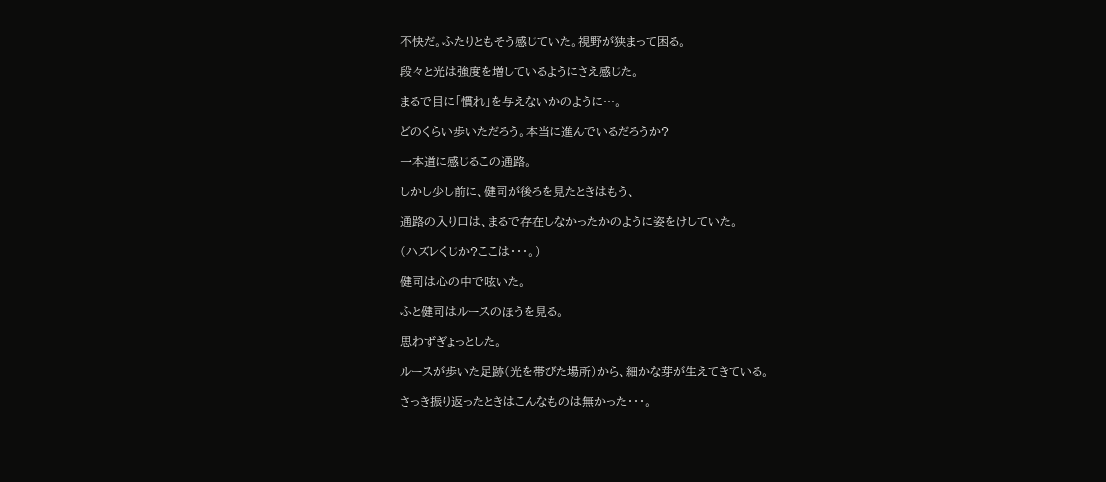不快だ。ふたりともそう感じていた。視野が狭まって困る。

段々と光は強度を増しているようにさえ感じた。

まるで目に「慣れ」を与えないかのように…。

どのくらい歩いただろう。本当に進んでいるだろうか?

一本道に感じるこの通路。

しかし少し前に、健司が後ろを見たときはもう、

通路の入り口は、まるで存在しなかったかのように姿をけしていた。

(ハズレくじか?ここは・・・。)

健司は心の中で呟いた。

ふと健司はルースのほうを見る。

思わずぎょっとした。

ルースが歩いた足跡(光を帯びた場所)から、細かな芽が生えてきている。

さっき振り返ったときはこんなものは無かった・・・。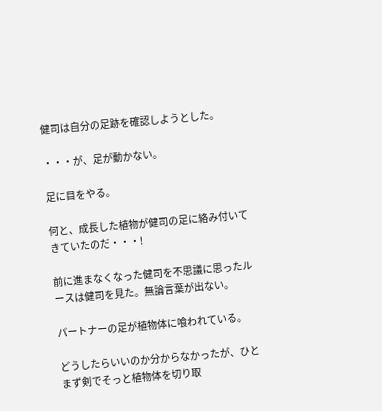健司は自分の足跡を確認しようとした。

・・・が、足が動かない。

足に目をやる。

何と、成長した植物が健司の足に絡み付いてきていたのだ・・・!

前に進まなくなった健司を不思議に思ったルースは健司を見た。無論言葉が出ない。

パートナーの足が植物体に喰われている。

どうしたらいいのか分からなかったが、ひとまず剣でそっと植物体を切り取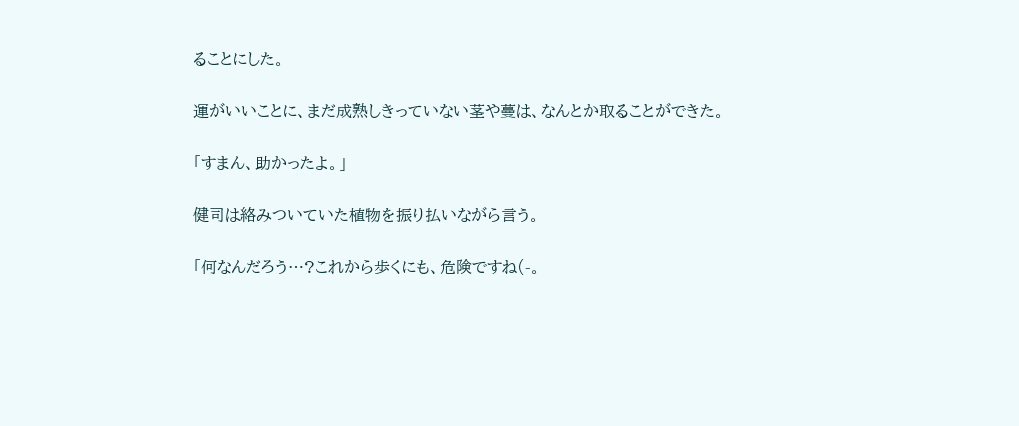ることにした。

運がいいことに、まだ成熟しきっていない茎や蔓は、なんとか取ることができた。

「すまん、助かったよ。」

健司は絡みついていた植物を振り払いながら言う。

「何なんだろう…?これから歩くにも、危険ですね(-。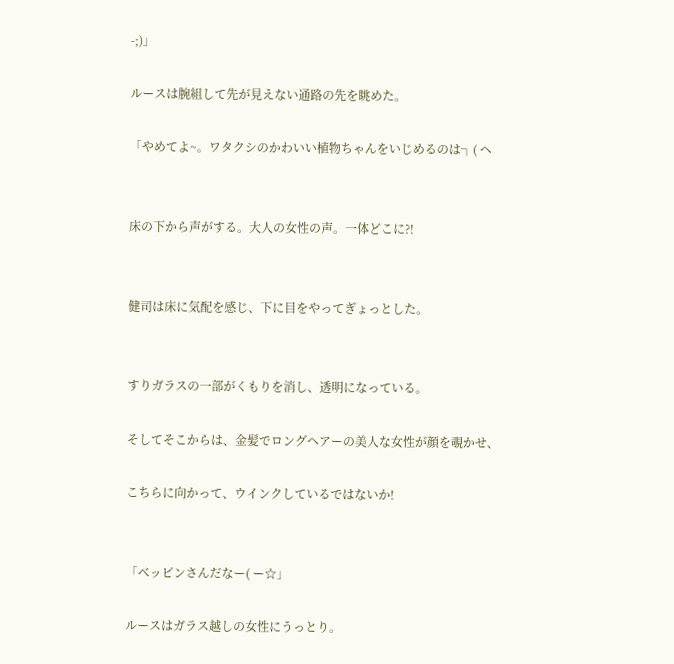-;)」

ルースは腕組して先が見えない通路の先を眺めた。

「やめてよ~。ワタクシのかわいい植物ちゃんをいじめるのは┐( ヘ


床の下から声がする。大人の女性の声。一体どこに?!


健司は床に気配を感じ、下に目をやってぎょっとした。


すりガラスの一部がくもりを消し、透明になっている。

そしてそこからは、金髪でロングヘアーの美人な女性が顔を覗かせ、

こちらに向かって、ウインクしているではないか!


「ベッピンさんだなー( ー☆」

ルースはガラス越しの女性にうっとり。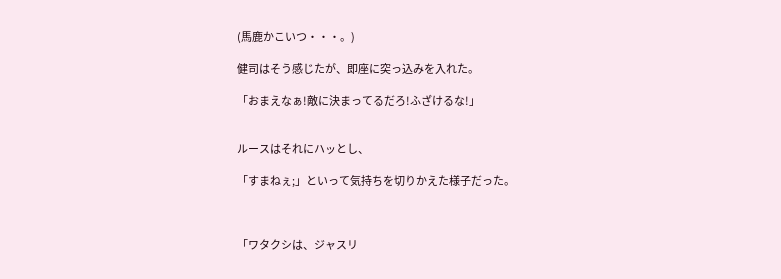(馬鹿かこいつ・・・。)

健司はそう感じたが、即座に突っ込みを入れた。

「おまえなぁ!敵に決まってるだろ!ふざけるな!」


ルースはそれにハッとし、

「すまねぇ;」といって気持ちを切りかえた様子だった。



「ワタクシは、ジャスリ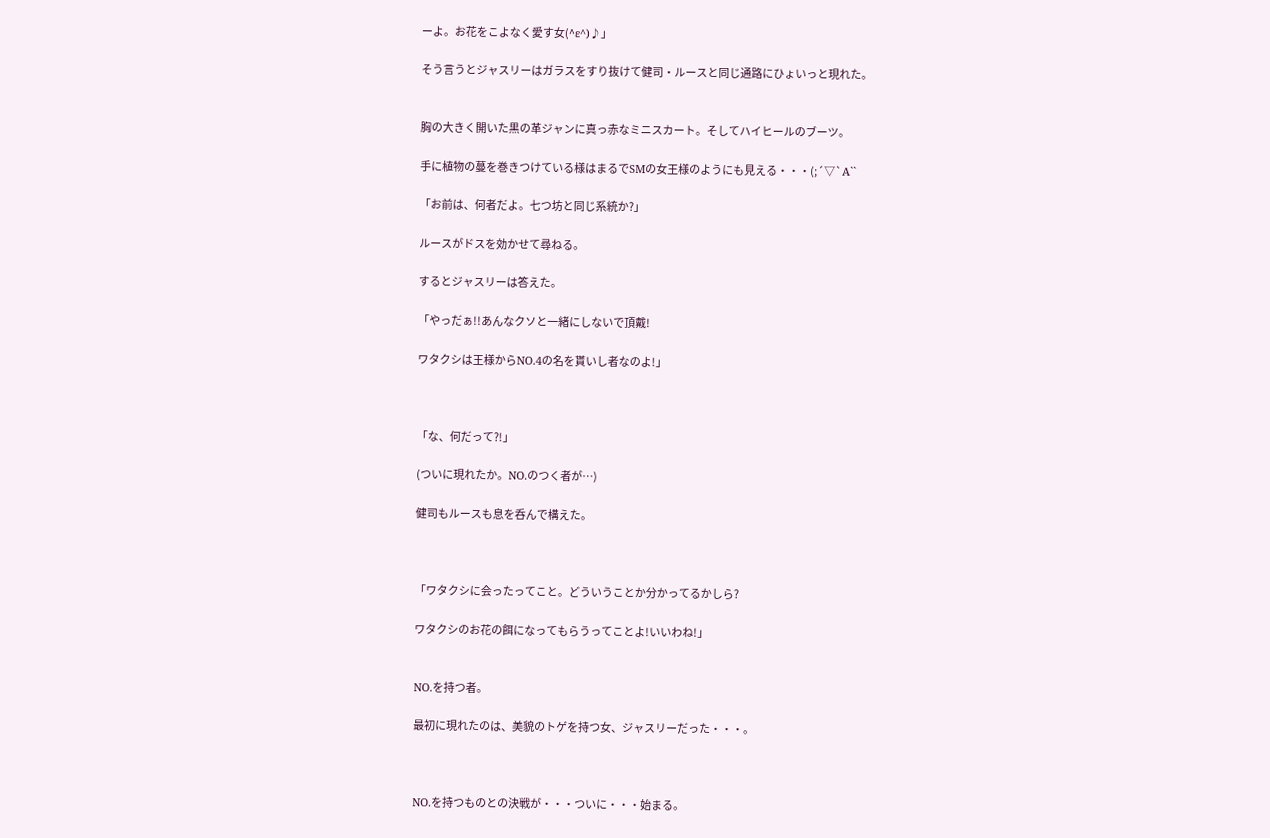ーよ。お花をこよなく愛す女(^ε^)♪」

そう言うとジャスリーはガラスをすり抜けて健司・ルースと同じ通路にひょいっと現れた。


胸の大きく開いた黒の革ジャンに真っ赤なミニスカート。そしてハイヒールのブーツ。

手に植物の蔓を巻きつけている様はまるでSMの女王様のようにも見える・・・(;´▽`A``

「お前は、何者だよ。七つ坊と同じ系統か?」

ルースがドスを効かせて尋ねる。

するとジャスリーは答えた。

「やっだぁ!!あんなクソと一緒にしないで頂戴!

ワタクシは王様からNO.4の名を貰いし者なのよ!」



「な、何だって?!」

(ついに現れたか。NO.のつく者が…)

健司もルースも息を呑んで構えた。



「ワタクシに会ったってこと。どういうことか分かってるかしら?

ワタクシのお花の餌になってもらうってことよ!いいわね!」


NO.を持つ者。

最初に現れたのは、美貌のトゲを持つ女、ジャスリーだった・・・。



NO.を持つものとの決戦が・・・ついに・・・始まる。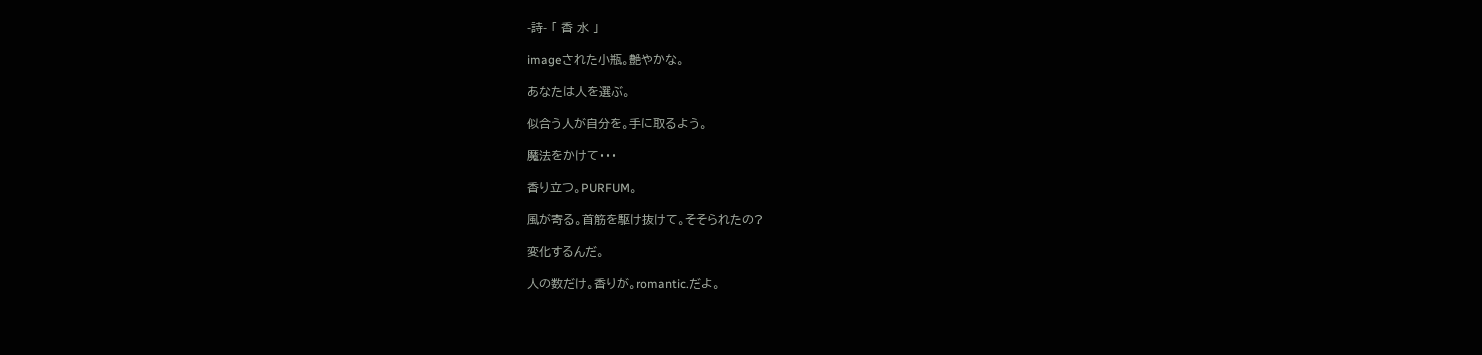-詩- 「 香 水 」

imageされた小瓶。艶やかな。

あなたは人を選ぶ。

似合う人が自分を。手に取るよう。

魔法をかけて・・・

香り立つ。PURFUM。

風が寄る。首筋を駆け抜けて。そそられたの?

変化するんだ。

人の数だけ。香りが。romantic.だよ。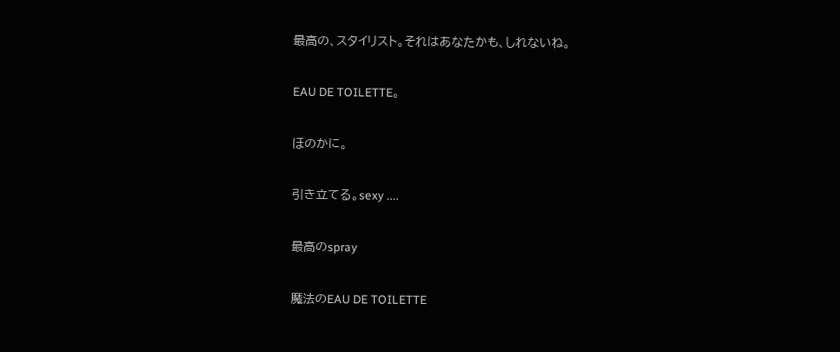最高の、スタイリスト。それはあなたかも、しれないね。

EAU DE TOILETTE。

ほのかに。

引き立てる。sexy ....

最高のspray

魔法のEAU DE TOILETTE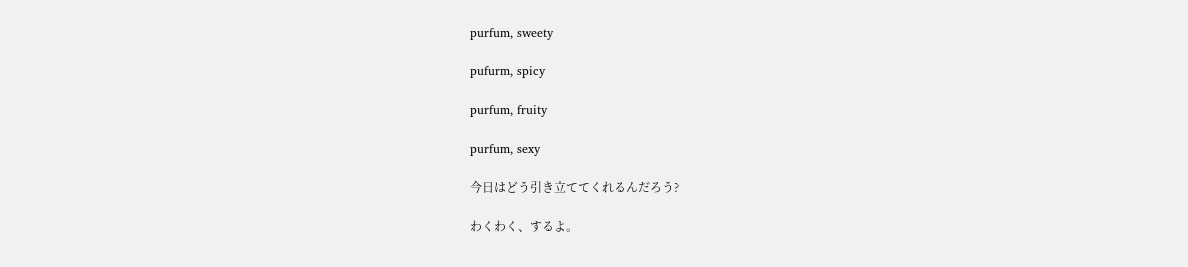purfum, sweety

pufurm, spicy

purfum, fruity

purfum, sexy

今日はどう引き立ててくれるんだろう?

わくわく、するよ。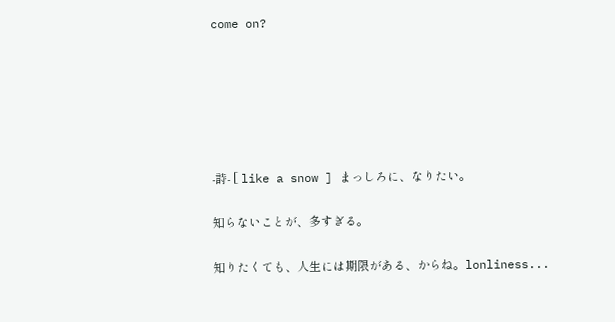come on?






-詩- [ like a snow ] まっしろに、なりたい。

知らないことが、多すぎる。

知りたくても、人生には期限がある、からね。lonliness...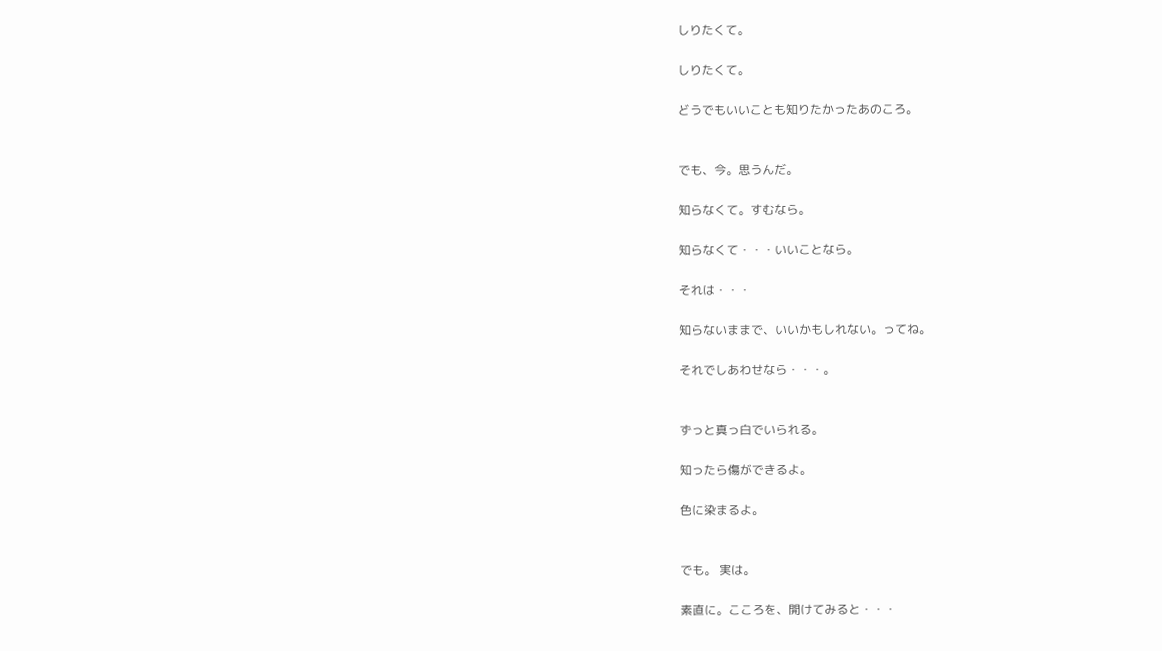しりたくて。

しりたくて。

どうでもいいことも知りたかったあのころ。


でも、今。思うんだ。

知らなくて。すむなら。

知らなくて・・・いいことなら。

それは・・・

知らないままで、いいかもしれない。ってね。

それでしあわせなら・・・。


ずっと真っ白でいられる。

知ったら傷ができるよ。

色に染まるよ。


でも。 実は。

素直に。こころを、開けてみると・・・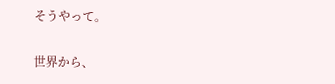そうやって。

世界から、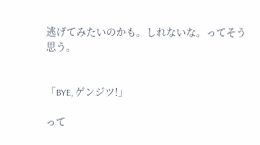逃げてみたいのかも。しれないな。ってそう思う。


「BYE, ゲンジツ!」

って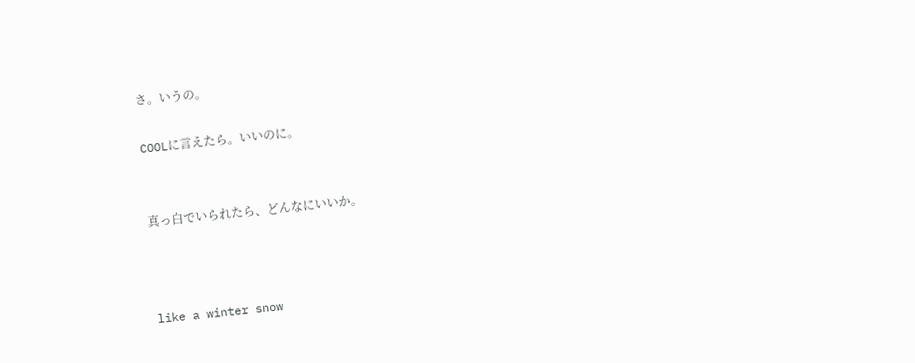さ。いうの。

COOLに言えたら。いいのに。


真っ白でいられたら、どんなにいいか。



like a winter snow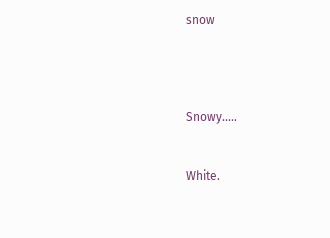snow




Snowy.....


White.